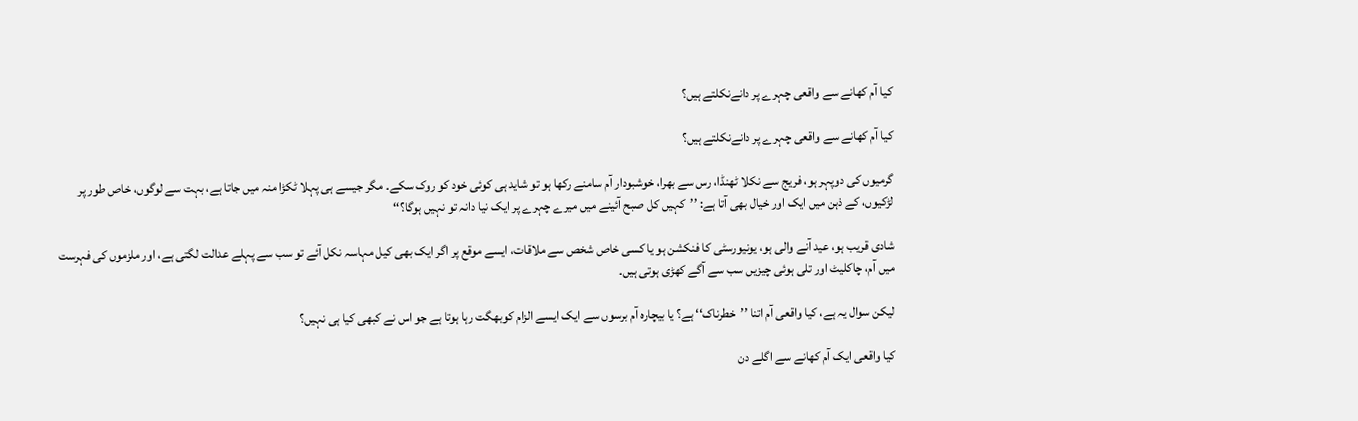کیا آم کھانے سے واقعی چہرے پر دانےنکلتے ہیں؟

کیا آم کھانے سے واقعی چہرے پر دانےنکلتے ہیں؟

گرمیوں کی دوپہر ہو، فریج سے نکلا ٹھنڈا، رس سے بھرا، خوشبودار آم سامنے رکھا ہو تو شاید ہی کوئی خود کو روک سکے۔ مگر جیسے ہی پہلا ٹکڑا منہ میں جاتا ہے، بہت سے لوگوں، خاص طور پر لڑکیوں، کے ذہن میں ایک اور خیال بھی آتا ہے: ’’کہیں کل صبح آئینے میں میرے چہرے پر ایک نیا دانہ تو نہیں ہوگا؟‘‘

شادی قریب ہو، عید آنے والی ہو، یونیورسٹی کا فنکشن ہو یا کسی خاص شخص سے ملاقات، ایسے موقع پر اگر ایک بھی کیل مہاسہ نکل آئے تو سب سے پہلے عدالت لگتی ہے، اور ملزموں کی فہرست میں آم، چاکلیٹ اور تلی ہوئی چیزیں سب سے آگے کھڑی ہوتی ہیں۔

لیکن سوال یہ ہے، کیا واقعی آم اتنا ’’خطرناک‘‘ ہے؟ یا بیچارہ آم برسوں سے ایک ایسے الزام کوبھگت رہا ہوتا ہے جو اس نے کبھی کیا ہی نہیں؟

کیا واقعی ایک آم کھانے سے اگلے دن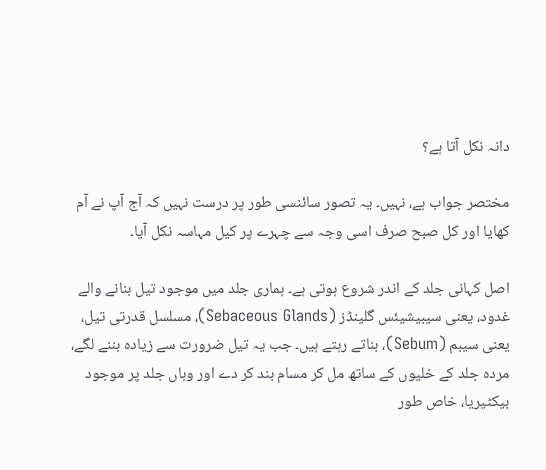دانہ نکل آتا ہے؟

مختصر جواب ہے، نہیں۔ یہ تصور سائنسی طور پر درست نہیں کہ آج آپ نے آم کھایا اور کل صبح صرف اسی وجہ سے چہرے پر کیل مہاسہ نکل آیا۔

اصل کہانی جلد کے اندر شروع ہوتی ہے۔ ہماری جلد میں موجود تیل بنانے والے غدود، یعنی سیبیشیئس گلینڈز (Sebaceous Glands)، مسلسل قدرتی تیل، یعنی سیبم (Sebum)، بناتے رہتے ہیں۔ جب یہ تیل ضرورت سے زیادہ بننے لگے، مردہ جلد کے خلیوں کے ساتھ مل کر مسام بند کر دے اور وہاں جلد پر موجود بیکٹیریا، خاص طور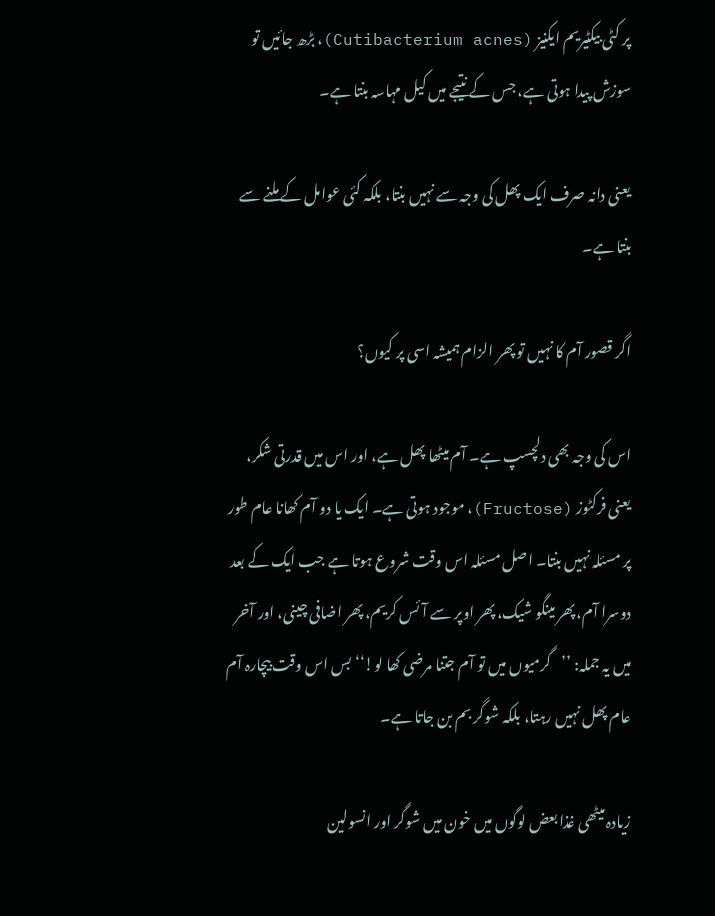پر کٹی بیکٹیریم ایکنیز (Cutibacterium acnes)، بڑھ جائیں تو سوزش پیدا ہوتی ہے، جس کے نتیجے میں کیل مہاسہ بنتا ہے۔

یعنی دانہ صرف ایک پھل کی وجہ سے نہیں بنتا، بلکہ کئی عوامل کے ملنے سے بنتا ہے۔

اگر قصور آم کا نہیں تو پھر الزام ہمیشہ اسی پر کیوں؟

اس کی وجہ بھی دلچسپ ہے۔ آم میٹھا پھل ہے، اور اس میں قدرتی شکر، یعنی فرکٹوز (Fructose)، موجود ہوتی ہے۔ ایک یا دو آم کھانا عام طور پر مسئلہ نہیں بنتا۔ اصل مسئلہ اس وقت شروع ہوتا ہے جب ایک کے بعد دوسرا آم، پھر مینگو شیک، پھر اوپر سے آئس کریم، پھر اضافی چینی، اور آخر میں یہ جملہ: ’’گرمیوں میں تو آم جتنا مرضی کھا لو!‘‘بس اس وقت بیچارہ آم عام پھل نہیں رہتا، بلکہ شوگر بم بن جاتا ہے۔

زیادہ میٹھی غذا بعض لوگوں میں خون میں شوگر اور انسولین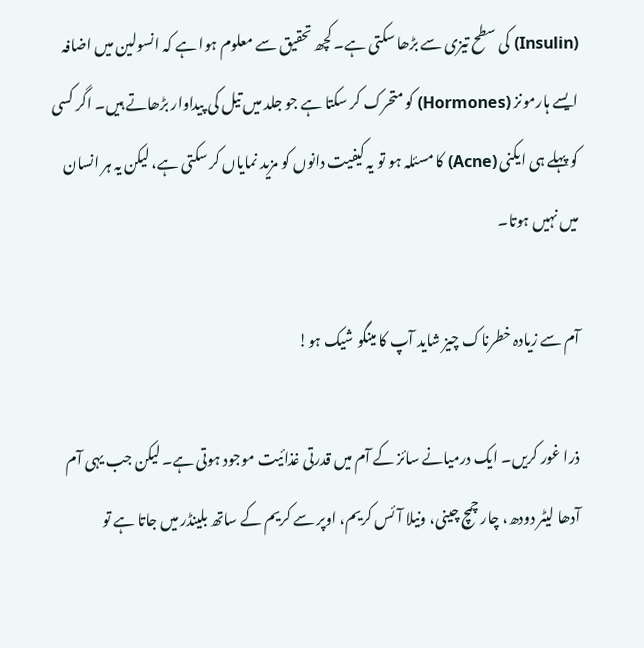(Insulin) کی سطح تیزی سے بڑھا سکتی ہے۔ کچھ تحقیق سے معلوم ہوا ہے کہ انسولین میں اضافہ ایسے ہارمونز (Hormones) کو متحرک کر سکتا ہے جو جلد میں تیل کی پیداوار بڑھاتے ہیں۔ اگر کسی کو پہلے ہی ایکنی (Acne) کا مسئلہ ہو تو یہ کیفیت دانوں کو مزید نمایاں کر سکتی ہے، لیکن یہ ہر انسان میں نہیں ہوتا۔

آم سے زیادہ خطرناک چیز شاید آپ کا مینگو شیک ہو!

ذرا غور کریں۔ ایک درمیانے سائز کے آم میں قدرتی غذائیت موجود ہوتی ہے۔ لیکن جب یہی آم آدھا لیٹر دودھ، چار چمچ چینی، ونیلا آئس کریم، اوپر سے کریم کے ساتھ بلینڈر میں جاتا ہے تو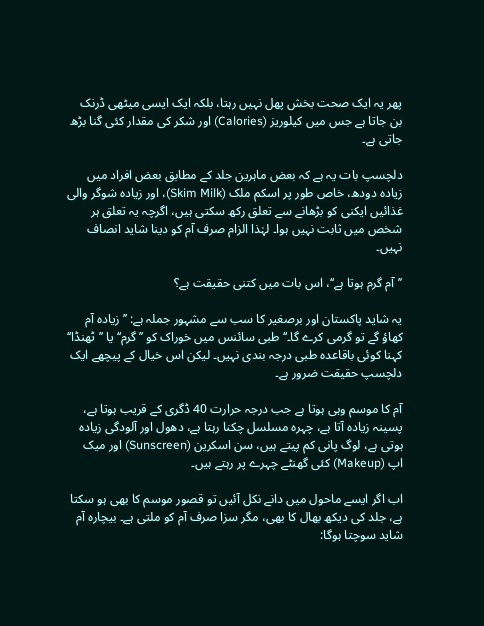پھر یہ ایک صحت بخش پھل نہیں رہتا، بلکہ ایک ایسی میٹھی ڈرنک بن جاتا ہے جس میں کیلوریز (Calories) اور شکر کی مقدار کئی گنا بڑھ جاتی ہے۔

دلچسپ بات یہ ہے کہ بعض ماہرین جلد کے مطابق بعض افراد میں زیادہ دودھ، خاص طور پر اسکم ملک (Skim Milk)، اور زیادہ شوگر والی غذائیں ایکنی کو بڑھانے سے تعلق رکھ سکتی ہیں، اگرچہ یہ تعلق ہر شخص میں ثابت نہیں ہوا۔ لہٰذا الزام صرف آم کو دینا شاید انصاف نہیں۔

’’آم گرم ہوتا ہے‘‘، اس بات میں کتنی حقیقت ہے؟

یہ شاید پاکستان اور برصغیر کا سب سے مشہور جملہ ہے: ’’زیادہ آم کھاؤ گے تو گرمی کرے گا۔‘‘ طبی سائنس میں خوراک کو ’’گرم‘‘ یا ’’ٹھنڈا‘‘ کہنا کوئی باقاعدہ طبی درجہ بندی نہیں۔ لیکن اس خیال کے پیچھے ایک دلچسپ حقیقت ضرور ہے۔

آم کا موسم وہی ہوتا ہے جب درجہ حرارت 40 ڈگری کے قریب ہوتا ہے، پسینہ زیادہ آتا ہے، چہرہ مسلسل چکنا رہتا ہے، دھول اور آلودگی زیادہ ہوتی ہے، لوگ پانی کم پیتے ہیں، سن اسکرین (Sunscreen) اور میک اپ (Makeup) کئی گھنٹے چہرے پر رہتے ہیں۔

اب اگر ایسے ماحول میں دانے نکل آئیں تو قصور موسم کا بھی ہو سکتا ہے، جلد کی دیکھ بھال کا بھی، مگر سزا صرف آم کو ملتی ہے۔ بیچارہ آم شاید سوچتا ہوگا: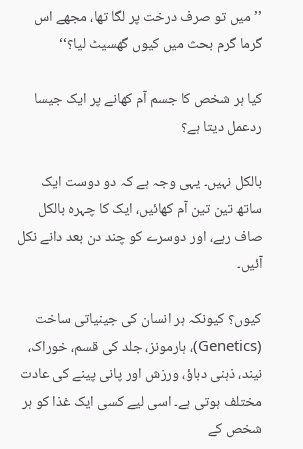’’میں تو صرف درخت پر لگا تھا، مجھے اس گرما گرم بحث میں کیوں گھسیٹ لیا؟‘‘

کیا ہر شخص کا جسم آم کھانے پر ایک جیسا ردعمل دیتا ہے؟

بالکل نہیں۔ یہی وجہ ہے کہ دو دوست ایک ساتھ تین تین آم کھائیں، ایک کا چہرہ بالکل صاف رہے، اور دوسرے کو چند دن بعد دانے نکل آئیں۔

کیوں؟ کیونکہ ہر انسان کی جینیاتی ساخت (Genetics)، ہارمونز، جلد کی قسم، خوراک، نیند، ذہنی دباؤ، ورزش اور پانی پینے کی عادت مختلف ہوتی ہے۔ اسی لیے کسی ایک غذا کو ہر شخص کے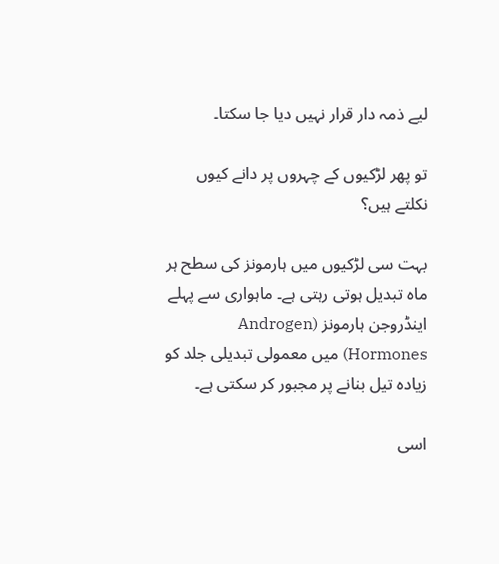لیے ذمہ دار قرار نہیں دیا جا سکتا۔

تو پھر لڑکیوں کے چہروں پر دانے کیوں نکلتے ہیں؟

بہت سی لڑکیوں میں ہارمونز کی سطح ہر ماہ تبدیل ہوتی رہتی ہے۔ ماہواری سے پہلے اینڈروجن ہارمونز (Androgen Hormones) میں معمولی تبدیلی جلد کو زیادہ تیل بنانے پر مجبور کر سکتی ہے۔

اسی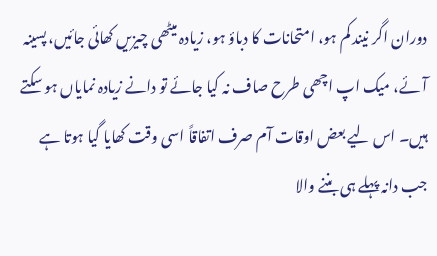دوران اگر نیند کم ہو، امتحانات کا دباؤ ہو، زیادہ میٹھی چیزیں کھائی جائیں، پسینہ آئے، میک اپ اچھی طرح صاف نہ کیا جائے تو دانے زیادہ نمایاں ہو سکتے ہیں۔ اس لیے بعض اوقات آم صرف اتفاقاً اسی وقت کھایا گیا ہوتا ہے جب دانہ پہلے ہی بننے والا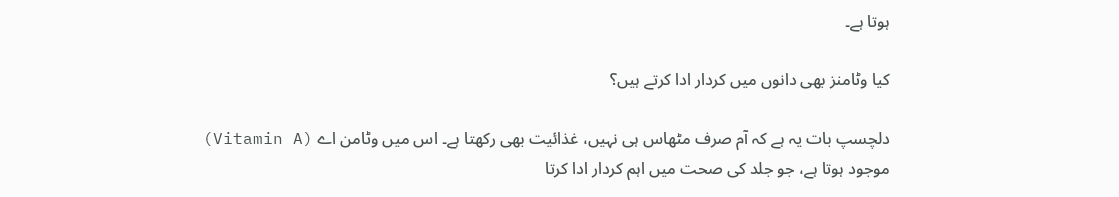ہوتا ہے۔

کیا وٹامنز بھی دانوں میں کردار ادا کرتے ہیں؟

دلچسپ بات یہ ہے کہ آم صرف مٹھاس ہی نہیں، غذائیت بھی رکھتا ہے۔ اس میں وٹامن اے (Vitamin A) موجود ہوتا ہے، جو جلد کی صحت میں اہم کردار ادا کرتا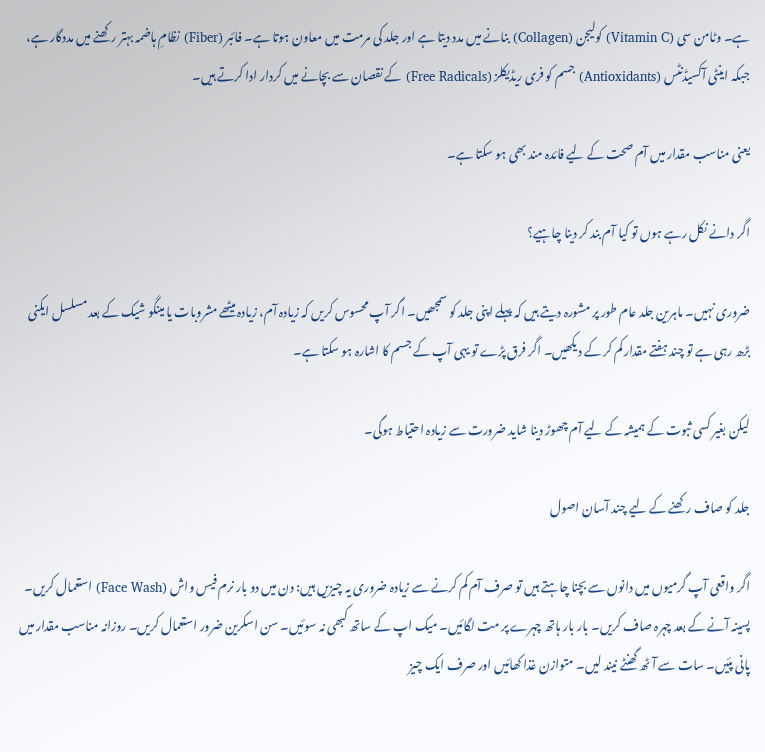ہے۔ وٹامن سی (Vitamin C) کولیجن (Collagen) بنانے میں مدد دیتا ہے اور جلد کی مرمت میں معاون ہوتا ہے۔ فائبر (Fiber) نظامِ ہاضمہ بہتر رکھنے میں مددگار ہے، جبکہ اینٹی آکسیڈنٹس (Antioxidants) جسم کو فری ریڈیکلز (Free Radicals) کے نقصان سے بچانے میں کردار ادا کرتے ہیں۔

یعنی مناسب مقدار میں آم صحت کے لیے فائدہ مند بھی ہو سکتا ہے۔

اگر دانے نکل رہے ہوں تو کیا آم بند کر دینا چاہیے؟

ضروری نہیں۔ ماہرین جلد عام طور پر مشورہ دیتے ہیں کہ پہلے اپنی جلد کو سمجھیں۔ اگر آپ محسوس کریں کہ زیادہ آم، زیادہ میٹھے مشروبات یا مینگو شیک کے بعد مسلسل ایکنی بڑھ رہی ہے تو چند ہفتے مقدار کم کر کے دیکھیں۔ اگر فرق پڑے تو یہی آپ کے جسم کا اشارہ ہو سکتا ہے۔

لیکن بغیر کسی ثبوت کے ہمیشہ کے لیے آم چھوڑ دینا شاید ضرورت سے زیادہ احتیاط ہوگی۔

جلد کو صاف رکھنے کے لیے چند آسان اصول

اگر واقعی آپ گرمیوں میں دانوں سے بچنا چاہتے ہیں تو صرف آم کم کرنے سے زیادہ ضروری یہ چیزیں ہیں: دن میں دو بار نرم فیس واش (Face Wash) استعمال کریں۔ پسینہ آنے کے بعد چہرہ صاف کریں۔ بار بار ہاتھ چہرے پر مت لگائیں۔ میک اپ کے ساتھ کبھی نہ سوئیں۔ سن اسکرین ضرور استعمال کریں۔ روزانہ مناسب مقدار میں پانی پئیں۔ سات سے آٹھ گھنٹے نیند لیں۔ متوازن غذا کھائیں اور صرف ایک چیز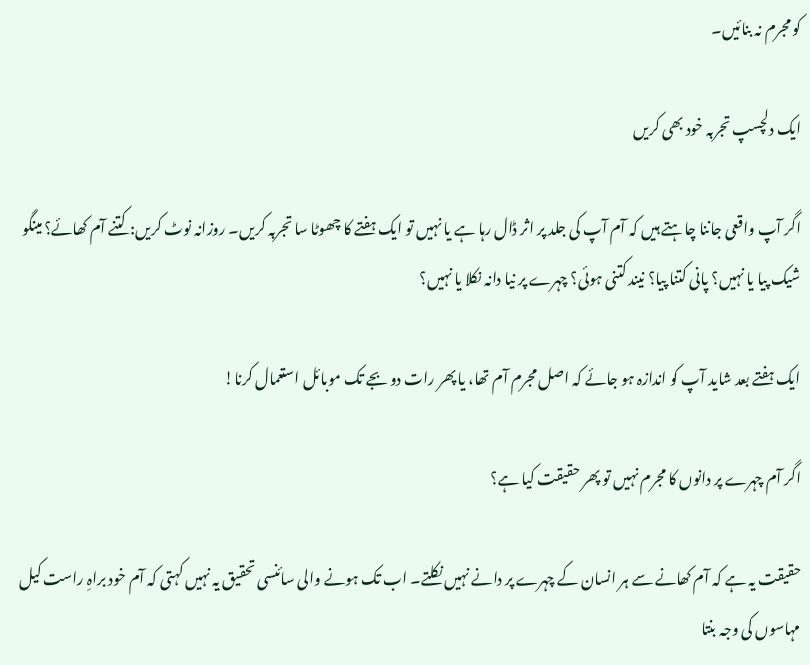کو مجرم نہ بنائیں۔

ایک دلچسپ تجربہ خود بھی کریں

اگر آپ واقعی جاننا چاہتے ہیں کہ آم آپ کی جلد پر اثر ڈال رہا ہے یا نہیں تو ایک ہفتے کا چھوٹا سا تجربہ کریں۔ روزانہ نوٹ کریں: کتنے آم کھائے؟ مینگو شیک پیا یا نہیں؟ پانی کتنا پیا؟ نیند کتنی ہوئی؟ چہرے پر نیا دانہ نکلا یا نہیں؟

ایک ہفتے بعد شاید آپ کو اندازہ ہو جائے کہ اصل مجرم آم تھا، یا پھر رات دو بجے تک موبائل استعمال کرنا!

اگر آم چہرے پر دانوں کا مجرم نہیں تو پھر حقیقت کیا ہے؟

حقیقت یہ ہے کہ آم کھانے سے ہر انسان کے چہرے پر دانے نہیں نکلتے۔ اب تک ہونے والی سائنسی تحقیق یہ نہیں کہتی کہ آم خود براہِ راست کیل مہاسوں کی وجہ بنتا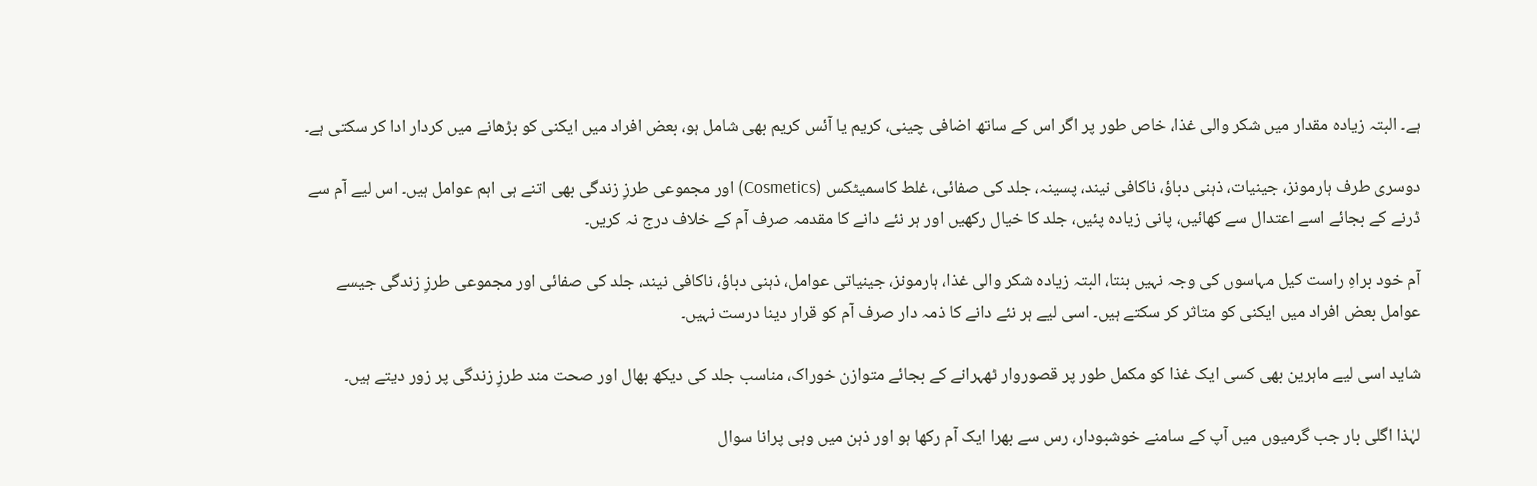ہے۔ البتہ زیادہ مقدار میں شکر والی غذا، خاص طور پر اگر اس کے ساتھ اضافی چینی، کریم یا آئس کریم بھی شامل ہو، بعض افراد میں ایکنی کو بڑھانے میں کردار ادا کر سکتی ہے۔

دوسری طرف ہارمونز، جینیات، ذہنی دباؤ، ناکافی نیند، پسینہ، جلد کی صفائی، غلط کاسمیٹکس (Cosmetics) اور مجموعی طرزِ زندگی بھی اتنے ہی اہم عوامل ہیں۔ اس لیے آم سے ڈرنے کے بجائے اسے اعتدال سے کھائیں، پانی زیادہ پئیں، جلد کا خیال رکھیں اور ہر نئے دانے کا مقدمہ صرف آم کے خلاف درج نہ کریں۔

آم خود براہِ راست کیل مہاسوں کی وجہ نہیں بنتا، البتہ زیادہ شکر والی غذا، ہارمونز، جینیاتی عوامل، ذہنی دباؤ، ناکافی نیند، جلد کی صفائی اور مجموعی طرزِ زندگی جیسے عوامل بعض افراد میں ایکنی کو متاثر کر سکتے ہیں۔ اسی لیے ہر نئے دانے کا ذمہ دار صرف آم کو قرار دینا درست نہیں۔

شاید اسی لیے ماہرین بھی کسی ایک غذا کو مکمل طور پر قصوروار ٹھہرانے کے بجائے متوازن خوراک، مناسب جلد کی دیکھ بھال اور صحت مند طرزِ زندگی پر زور دیتے ہیں۔

لہٰذا اگلی بار جب گرمیوں میں آپ کے سامنے خوشبودار، رس سے بھرا ایک آم رکھا ہو اور ذہن میں وہی پرانا سوال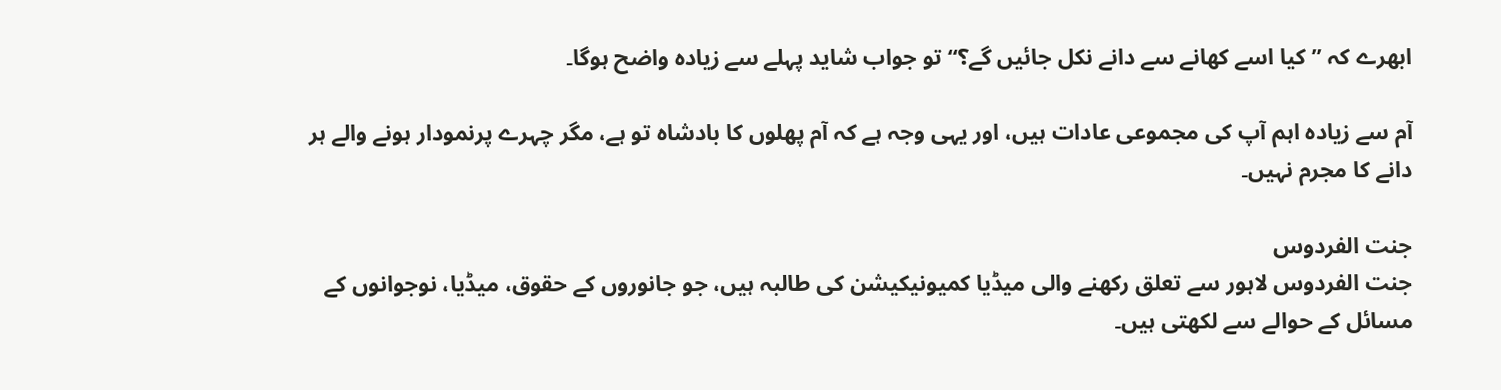ابھرے کہ ’’کیا اسے کھانے سے دانے نکل جائیں گے؟‘‘ تو جواب شاید پہلے سے زیادہ واضح ہوگا۔

آم سے زیادہ اہم آپ کی مجموعی عادات ہیں، اور یہی وجہ ہے کہ آم پھلوں کا بادشاہ تو ہے، مگر چہرے پرنمودار ہونے والے ہر دانے کا مجرم نہیں۔

جنت الفردوس
جنت الفردوس لاہور سے تعلق رکھنے والی میڈیا کمیونیکیشن کی طالبہ ہیں، جو جانوروں کے حقوق، میڈیا، نوجوانوں کے مسائل کے حوالے سے لکھتی ہیں۔